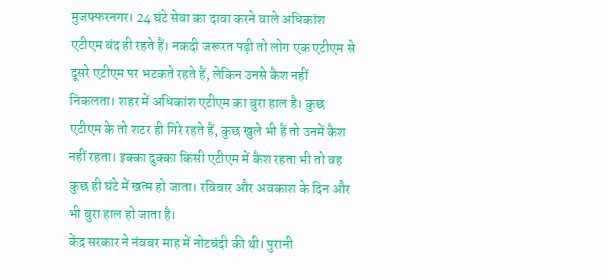मुजफ्फरनगर। 24 घंटे सेवा का दावा करने वाले अधिकांश एटीएम बंद ही रहते हैं। नकदी जरूरत पड़ी तो लोग एक एटीएम से दूसरे एटीएम पर भटकते रहते हैं, लेकिन उनसे कैश नहीं निकलता। शहर में अधिकांश एटीएम का बुरा हाल है। कुछ एटीएम के तो शटर ही गिरे रहते हैं, कुछ खुले भी हैं तो उनमें कैश नहीं रहता। इक्का दुक्का किसी एटीएम में कैश रहता भी तो वह कुछ ही घंटे में खत्म हो जाता। रविवार और अवकाश के दिन और भी बुरा हाल हो जाता है।
केंद्र सरकार ने नंवबर माह में नोटबंदी की थी। पुरानी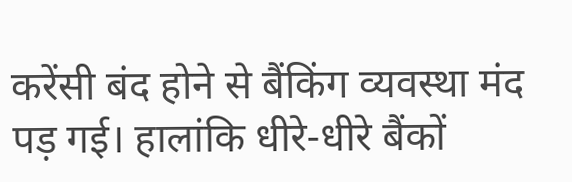करेंसी बंद होने से बैंकिंग व्यवस्था मंद पड़ गई। हालांकि धीरे-धीरे बैंकों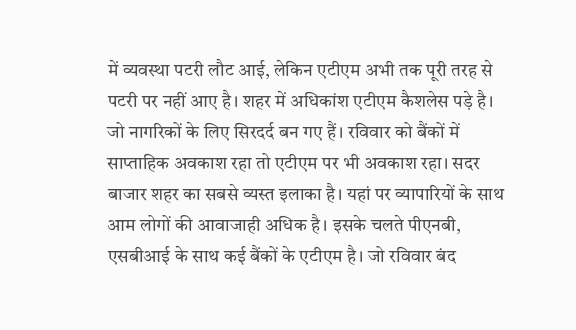में व्यवस्था पटरी लौट आई, लेकिन एटीएम अभी तक पूरी तरह से पटरी पर नहीं आए है। शहर में अधिकांश एटीएम कैशलेस पड़े है। जो नागरिकों के लिए सिरदर्द बन गए हैं। रविवार को बैंकों में साप्ताहिक अवकाश रहा तो एटीएम पर भी अवकाश रहा। सदर बाजार शहर का सबसे व्यस्त इलाका है। यहां पर व्यापारियों के साथ आम लोगों की आवाजाही अधिक है। इसके चलते पीएनबी, एसबीआई के साथ कई बैंकों के एटीएम है। जो रविवार बंद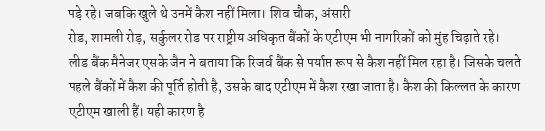पड़े रहे। जबकि खुले थे उनमें कैश नहीं मिला। शिव चौक, अंसारी
रोड, शामली रोड़, सर्कुलर रोड पर राष्ट्रीय अधिकृत बैंकों के एटीएम भी नागरिकों को मुंह चिढ़ाते रहे।
लीड बैंक मैनेजर एसके जैन ने बताया कि रिजर्व बैंक से पर्याप्त रूप से कैश नहीं मिल रहा है। जिसके चलते पहले बैंकों में कैश की पूर्ति होती है, उसके बाद एटीएम में कैश रखा जाता है। कैश की किल्लत के कारण एटीएम खाली हैं। यही कारण है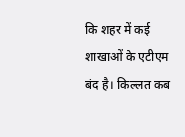कि शहर में कई शाखाओं के एटीएम बंद है। किल्लत कब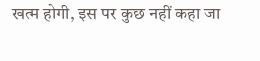खत्म होगी, इस पर कुछ नहीं कहा जा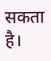सकता है।